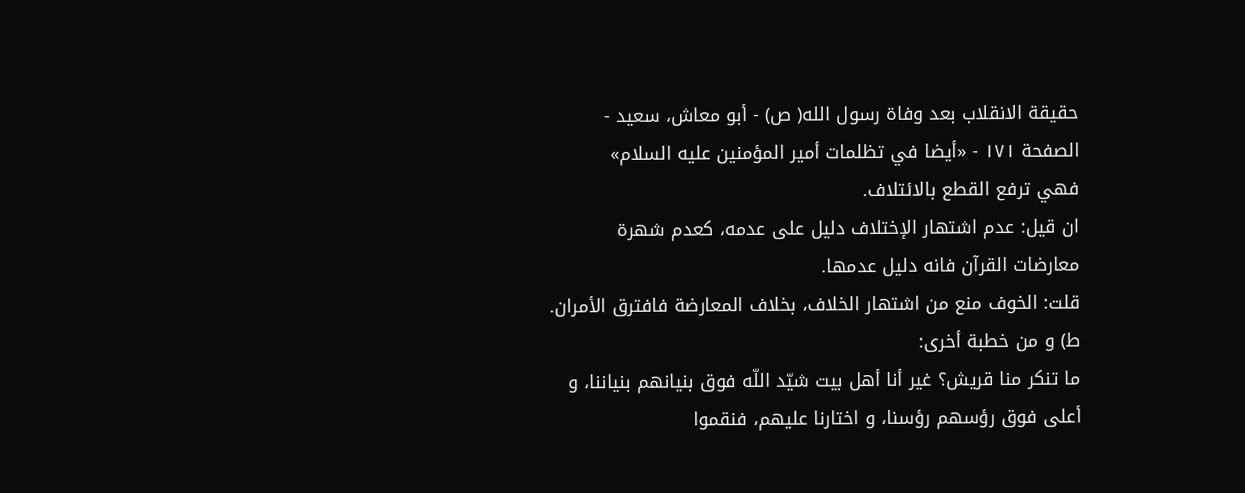حقيقة الانقلاب بعد وفاة رسول الله( ص) - أبو معاش، سعيد - الصفحة ١٧١ - «أيضا في تظلمات أمير المؤمنين عليه السلام»
فهي ترفع القطع بالائتلاف.
ان قيل: عدم اشتهار الإختلاف دليل على عدمه، كعدم شهرة معارضات القرآن فانه دليل عدمها.
قلت: الخوف منع من اشتهار الخلاف، بخلاف المعارضة فافترق الأمران.
ط) و من خطبة أخرى:
ما تنكر منا قريش؟ غير أنا أهل بيت شيّد اللّه فوق بنيانهم بنياننا، و أعلى فوق رؤسهم رؤسنا، و اختارنا عليهم، فنقموا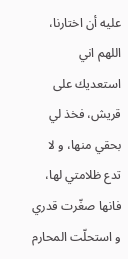عليه أن اختارنا، اللهم اني استعديك على قريش، فخذ لي بحقي منها، و لا تدع ظلامتي لها، فانها صغّرت قدري و استحلّت المحارم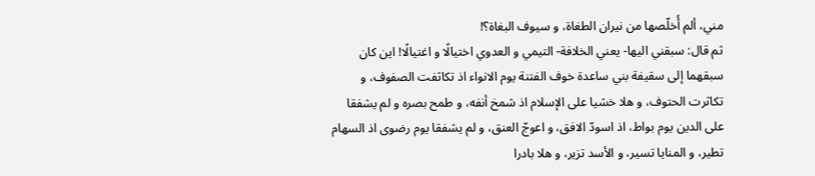مني، ألم أُخلّصها من نيران الطغاة، و سيوف البغاة؟!
ثم قال: سبقني اليها- يعني الخلافة- التيمي و العدوي اختيالًا و اغتيالًا! اين كان سبقهما إلى سقيفة بني ساعدة خوف الفتنة يوم الانواء اذ تكاثفت الصفوف، و تكاثرت الحتوف، و هلا خشيا على الإسلام اذ شمخ أنفه، و طمح بصره و لم يشفقا على الدين يوم بواط، اذ اسودّ الافق، و اعوجّ العنق، و لم يشفقا يوم رضوى اذ السهام تطير، و المنايا تسير، و الأسد تزير، و هلا بادرا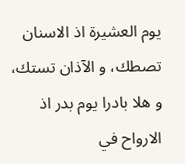يوم العشيرة اذ الاسنان تصطك، و الآذان تستك، و هلا بادرا يوم بدر اذ الارواح في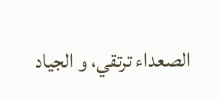الصعداء ترتقي، و الجياد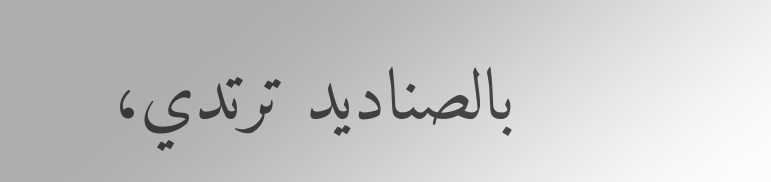بالصناديد ترتدي،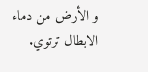و الأرض من دماء الابطال ترتوي.